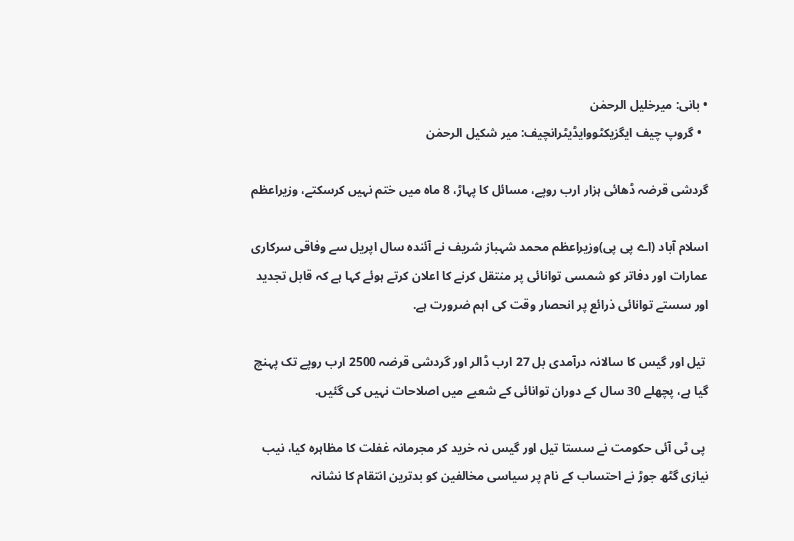• بانی: میرخلیل الرحمٰن
  • گروپ چیف ایگزیکٹووایڈیٹرانچیف: میر شکیل الرحمٰن

گردشی قرضہ ڈھائی ہزار ارب روپے، مسائل کا پہاڑ، 8 ماہ میں ختم نہیں کرسکتے، وزیراعظم

اسلام آباد (اے پی پی)وزیراعظم محمد شہباز شریف نے آئندہ سال اپریل سے وفاقی سرکاری عمارات اور دفاتر کو شمسی توانائی پر منتقل کرنے کا اعلان کرتے ہوئے کہا ہے کہ قابل تجدید اور سستے توانائی ذرائع پر انحصار وقت کی اہم ضرورت ہے.

 تیل اور گیس کا سالانہ درآمدی بل 27 ارب ڈالر اور گردشی قرضہ 2500 ارب روپے تک پہنچ گیا ہے، پچھلے 30 سال کے دوران توانائی کے شعبے میں اصلاحات نہیں کی گئیں.

 پی ٹی آئی حکومت نے سستا تیل اور گیس نہ خرید کر مجرمانہ غفلت کا مظاہرہ کیا، نیب نیازی گٹھ جوڑ نے احتساب کے نام پر سیاسی مخالفین کو بدترین انتقام کا نشانہ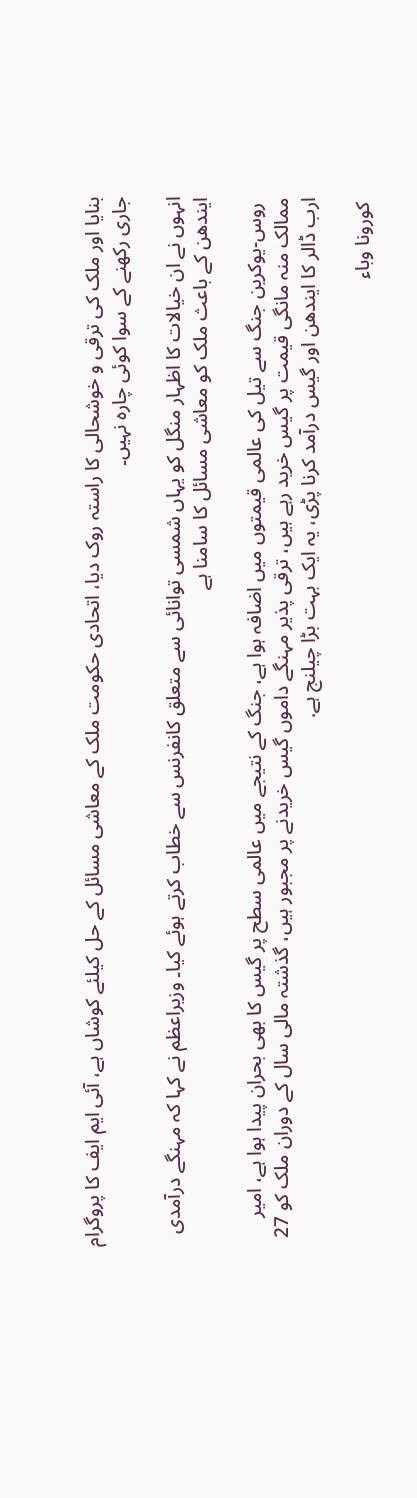بنایا اور ملک کی ترقی و خوشحالی کا راستہ روک دیا، اتحادی حکومت ملک کے معاشی مسائل کے حل کیلئے کوشاں ہے، آئی ایم ایف کا پروگرام جاری رکھنے کے سوا کوئی چارہ نہیں۔

انہوں نے ان خیالات کا اظہار منگل کو یہاں شمسی توانائی سے متعلق کانفرنس سے خطاب کرتے ہوئے کیا۔ وزیراعظم نے کہا کہ مہنگے درآمدی ایندھن کے باعث ملک کو معاشی مسائل کا سامنا ہے

 روس-یوکرین جنگ سے تیل کی عالمی قیمتوں میں اضافہ ہوا ہے، جنگ کے نتیجے میں عالمی سطح پر گیس کا بھی بحران پیدا ہوا ہے، امیر ممالک منہ مانگی قیمت پر گیس خرید رہے ہیں، ترقی پذیر مہنگے داموں گیس خریدنے پر مجبور ہیں، گذشتہ مالی سال کے دوران ملک کو 27 ارب ڈالر کا ایندھن اور گیس درآمد کرنا پڑی، یہ ایک بہت بڑا چیلنج ہے.

 کورونا وباء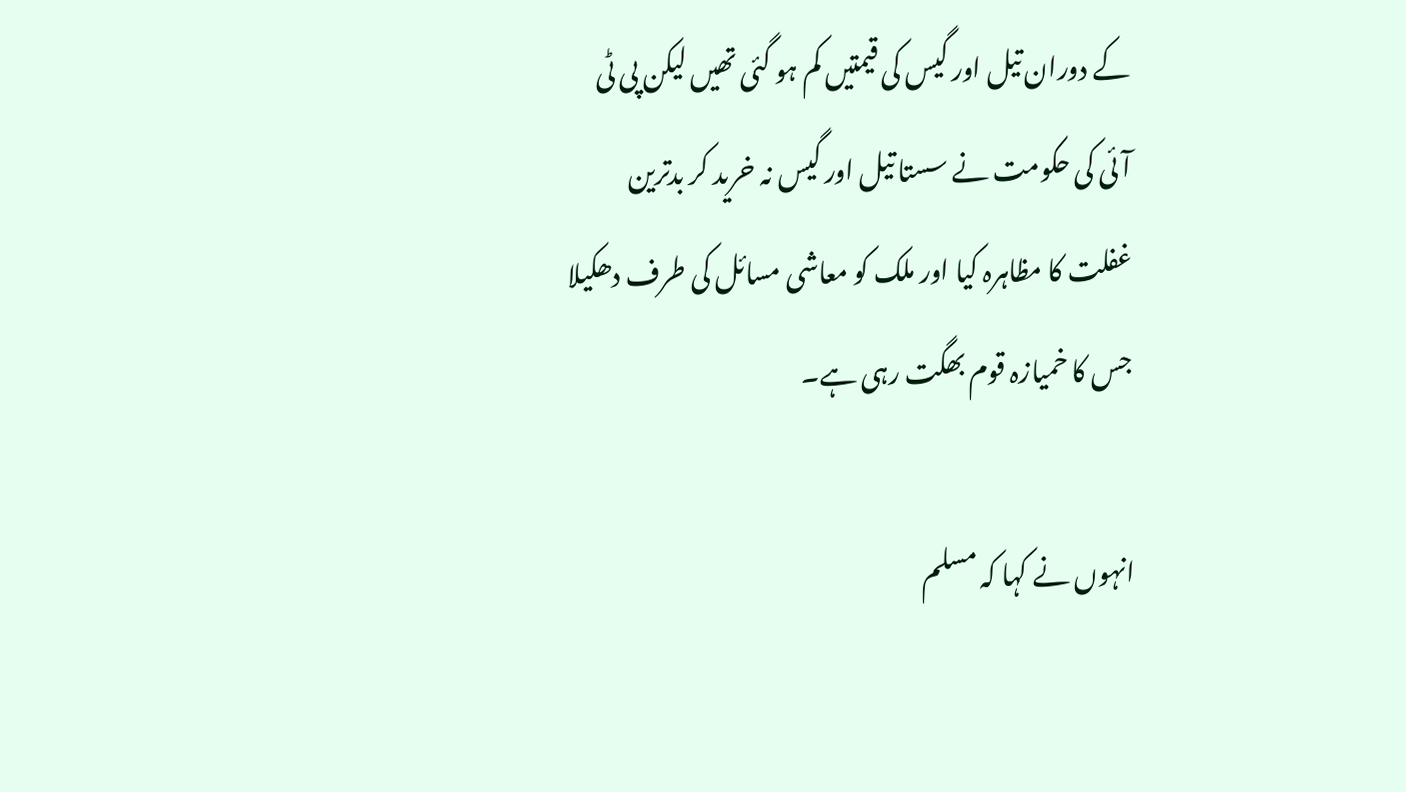کے دوران تیل اور گیس کی قیمتیں کم ہو گئی تھیں لیکن پی ٹی آئی کی حکومت نے سستا تیل اور گیس نہ خرید کر بدترین غفلت کا مظاہرہ کیا اور ملک کو معاشی مسائل کی طرف دھکیلا جس کا خمیازہ قوم بھگت رہی ہے۔

انہوں نے کہا کہ مسلم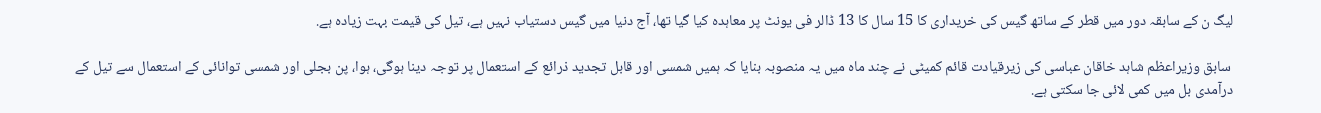لیگ ن کے سابقہ دور میں قطر کے ساتھ گیس کی خریداری کا 15 سال کا 13 ڈالر فی یونٹ پر معاہدہ کیا گیا تھا، آج دنیا میں گیس دستیاب نہیں ہے، تیل کی قیمت بہت زیادہ ہے.

 سابق وزیراعظم شاہد خاقان عباسی کی زیرقیادت قائم کمیٹی نے چند ماہ میں یہ منصوبہ بنایا کہ ہمیں شمسی اور قابل تجدید ذرائع کے استعمال پر توجہ دینا ہوگی، ہوا، پن بجلی اور شمسی توانائی کے استعمال سے تیل کے درآمدی بل میں کمی لائی جا سکتی ہے.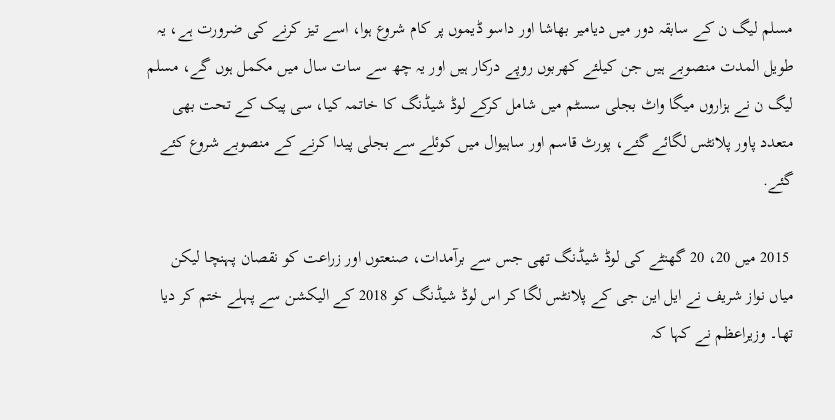مسلم لیگ ن کے سابقہ دور میں دیامیر بھاشا اور داسو ڈیموں پر کام شروع ہوا، اسے تیز کرنے کی ضرورت ہے، یہ طویل المدت منصوبے ہیں جن کیلئے کھربوں روپے درکار ہیں اور یہ چھ سے سات سال میں مکمل ہوں گے، مسلم لیگ ن نے ہزاروں میگا واٹ بجلی سسٹم میں شامل کرکے لوڈ شیڈنگ کا خاتمہ کیا، سی پیک کے تحت بھی متعدد پاور پلانٹس لگائے گئے، پورٹ قاسم اور ساہیوال میں کوئلے سے بجلی پیدا کرنے کے منصوبے شروع کئے گئے.

 2015 میں 20، 20 گھنٹے کی لوڈ شیڈنگ تھی جس سے برآمدات، صنعتوں اور زراعت کو نقصان پہنچا لیکن میاں نواز شریف نے ایل این جی کے پلانٹس لگا کر اس لوڈ شیڈنگ کو 2018 کے الیکشن سے پہلے ختم کر دیا تھا۔ وزیراعظم نے کہا کہ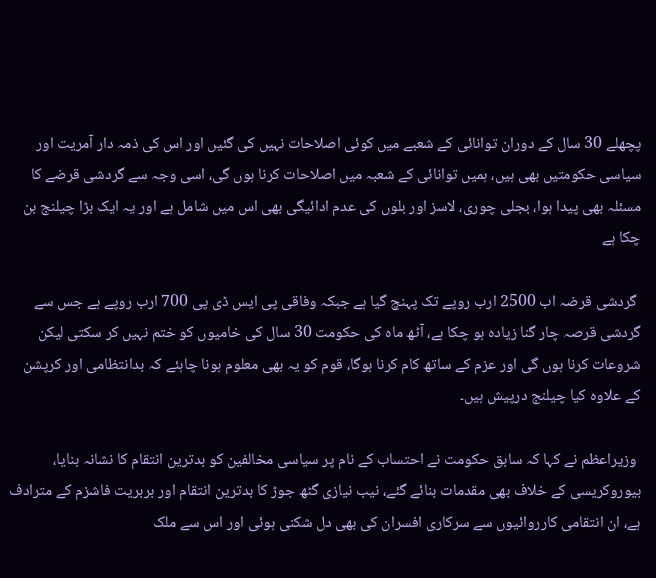پچھلے 30 سال کے دوران توانائی کے شعبے میں کوئی اصلاحات نہیں کی گئیں اور اس کی ذمہ دار آمریت اور سیاسی حکومتیں بھی ہیں، ہمیں توانائی کے شعبہ میں اصلاحات کرنا ہوں گی، اسی وجہ سے گردشی قرضے کا مسئلہ بھی پیدا ہوا، بجلی چوری، لاسز اور بلوں کی عدم ادائیگی بھی اس میں شامل ہے اور یہ ایک بڑا چیلنج بن چکا ہے

 گردشی قرضہ اب 2500 ارب روپے تک پہنچ گیا ہے جبکہ وفاقی پی ایس ڈی پی 700 ارب روپے ہے جس سے گردشی قرصہ چار گنا زیادہ ہو چکا ہے، آٹھ ماہ کی حکومت 30 سال کی خامیوں کو ختم نہیں کر سکتی لیکن شروعات کرنا ہوں گی اور عزم کے ساتھ کام کرنا ہوگا، قوم کو یہ بھی معلوم ہونا چاہئے کہ بدانتظامی اور کرپشن کے علاوہ کیا چیلنج درپیش ہیں۔

 وزیراعظم نے کہا کہ سابق حکومت نے احتساب کے نام پر سیاسی مخالفین کو بدترین انتقام کا نشانہ بنایا، بیوروکریسی کے خلاف بھی مقدمات بنائے گئے، نیب نیازی گٹھ جوڑ کا بدترین انتقام اور بربریت فاشزم کے مترادف ہے، ان انتقامی کارروائیوں سے سرکاری افسران کی بھی دل شکنی ہوئی اور اس سے ملک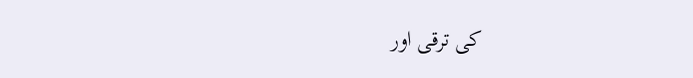کی ترقی اور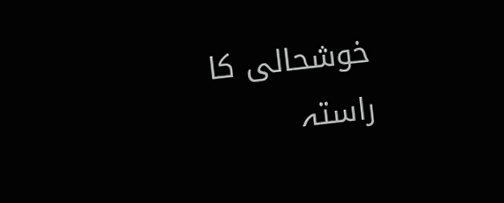خوشحالی کا راستہ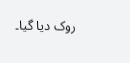روک دیا گیا۔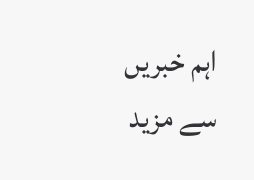اہم خبریں سے مزید